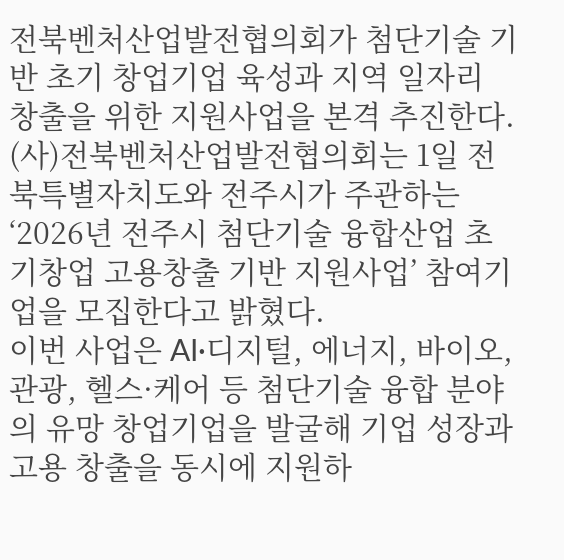전북벤처산업발전협의회가 첨단기술 기반 초기 창업기업 육성과 지역 일자리 창출을 위한 지원사업을 본격 추진한다.
(사)전북벤처산업발전협의회는 1일 전북특별자치도와 전주시가 주관하는 ‘2026년 전주시 첨단기술 융합산업 초기창업 고용창출 기반 지원사업’ 참여기업을 모집한다고 밝혔다.
이번 사업은 AI·디지털, 에너지, 바이오, 관광, 헬스·케어 등 첨단기술 융합 분야의 유망 창업기업을 발굴해 기업 성장과 고용 창출을 동시에 지원하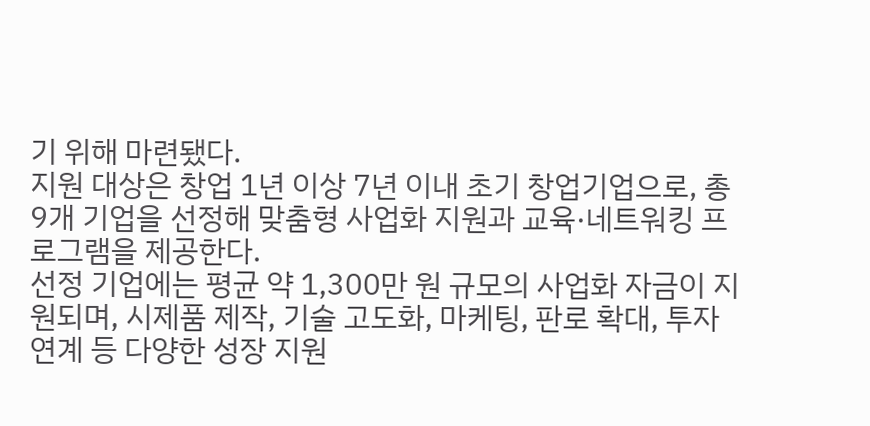기 위해 마련됐다.
지원 대상은 창업 1년 이상 7년 이내 초기 창업기업으로, 총 9개 기업을 선정해 맞춤형 사업화 지원과 교육·네트워킹 프로그램을 제공한다.
선정 기업에는 평균 약 1,300만 원 규모의 사업화 자금이 지원되며, 시제품 제작, 기술 고도화, 마케팅, 판로 확대, 투자 연계 등 다양한 성장 지원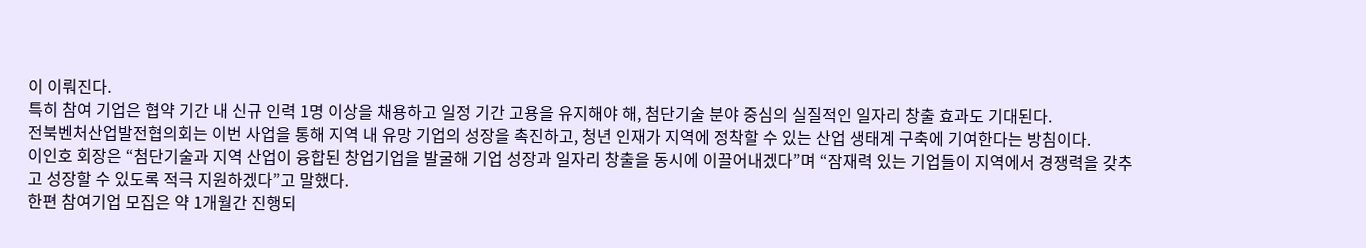이 이뤄진다.
특히 참여 기업은 협약 기간 내 신규 인력 1명 이상을 채용하고 일정 기간 고용을 유지해야 해, 첨단기술 분야 중심의 실질적인 일자리 창출 효과도 기대된다.
전북벤처산업발전협의회는 이번 사업을 통해 지역 내 유망 기업의 성장을 촉진하고, 청년 인재가 지역에 정착할 수 있는 산업 생태계 구축에 기여한다는 방침이다.
이인호 회장은 “첨단기술과 지역 산업이 융합된 창업기업을 발굴해 기업 성장과 일자리 창출을 동시에 이끌어내겠다”며 “잠재력 있는 기업들이 지역에서 경쟁력을 갖추고 성장할 수 있도록 적극 지원하겠다”고 말했다.
한편 참여기업 모집은 약 1개월간 진행되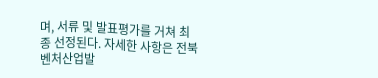며, 서류 및 발표평가를 거쳐 최종 선정된다. 자세한 사항은 전북벤처산업발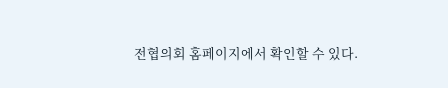전협의회 홈페이지에서 확인할 수 있다.